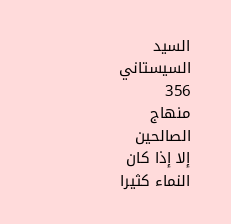السيد السيستاني
356
منهاج الصالحين
إلا إذا كان النماء كثيرا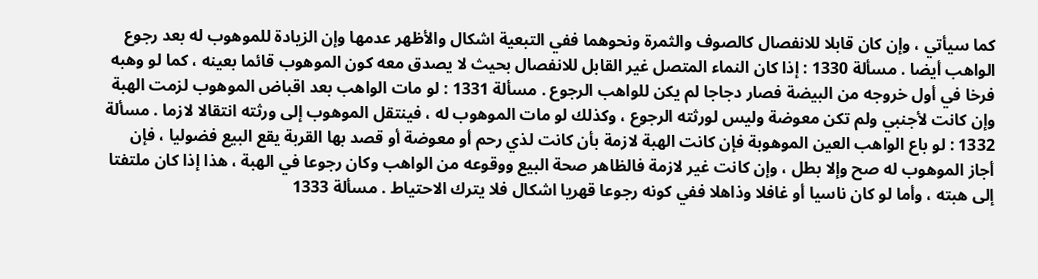كما سيأتي ، وإن كان قابلا للانفصال كالصوف والثمرة ونحوهما ففي التبعية اشكال والأظهر عدمها وإن الزيادة للموهوب له بعد رجوع الواهب أيضا . مسألة 1330 : إذا كان النماء المتصل غير القابل للانفصال بحيث لا يصدق معه كون الموهوب قائما بعينه ، كما لو وهبه فرخا في أول خروجه من البيضة فصار دجاجا لم يكن للواهب الرجوع . مسألة 1331 : لو مات الواهب بعد اقباض الموهوب لزمت الهبة وإن كانت لأجنبي ولم تكن معوضة وليس لورثته الرجوع ، وكذلك لو مات الموهوب له ، فينتقل الموهوب إلى ورثته انتقالا لازما . مسألة 1332 : لو باع الواهب العين الموهوبة فإن كانت الهبة لازمة بأن كانت لذي رحم أو معوضة أو قصد بها القربة يقع البيع فضوليا ، فإن أجاز الموهوب له صح وإلا بطل ، وإن كانت غير لازمة فالظاهر صحة البيع ووقوعه من الواهب وكان رجوعا في الهبة ، هذا إذا كان ملتفتا إلى هبته ، وأما لو كان ناسيا أو غافلا وذاهلا ففي كونه رجوعا قهريا اشكال فلا يترك الاحتياط . مسألة 1333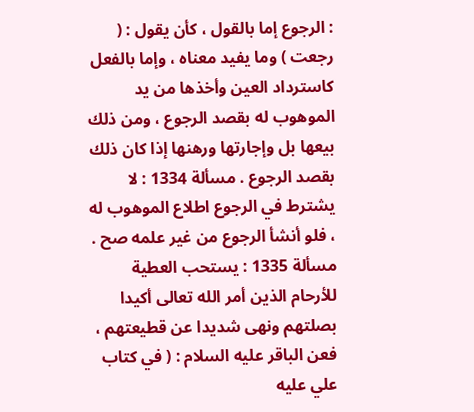: الرجوع إما بالقول ، كأن يقول : ( رجعت ) وما يفيد معناه ، وإما بالفعل كاسترداد العين وأخذها من يد الموهوب له بقصد الرجوع ، ومن ذلك بيعها بل وإجارتها ورهنها إذا كان ذلك بقصد الرجوع . مسألة 1334 : لا يشترط في الرجوع اطلاع الموهوب له ، فلو أنشأ الرجوع من غير علمه صح . مسألة 1335 : يستحب العطية للأرحام الذين أمر الله تعالى أكيدا بصلتهم ونهى شديدا عن قطيعتهم ، فعن الباقر عليه السلام : ( في كتاب علي عليه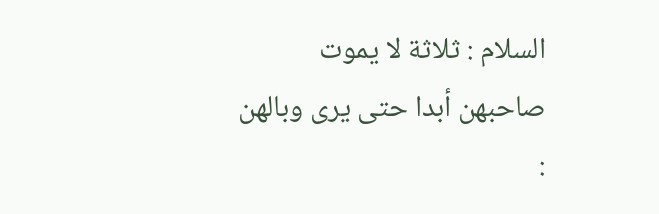السلام : ثلاثة لا يموت صاحبهن أبدا حتى يرى وبالهن :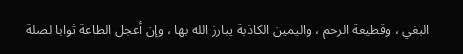البغي ، وقطيعة الرحم ، واليمين الكاذبة يبارز الله بها ، وإن أعجل الطاعة ثوابا لصلة